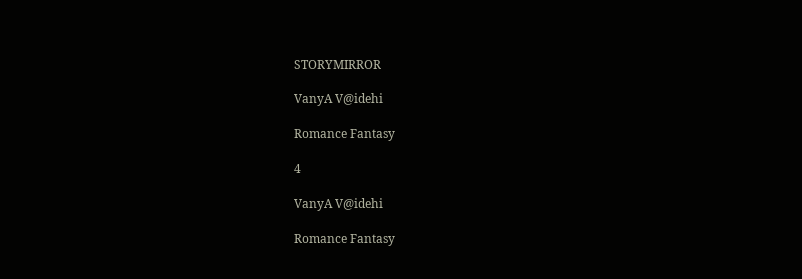STORYMIRROR

VanyA V@idehi

Romance Fantasy

4

VanyA V@idehi

Romance Fantasy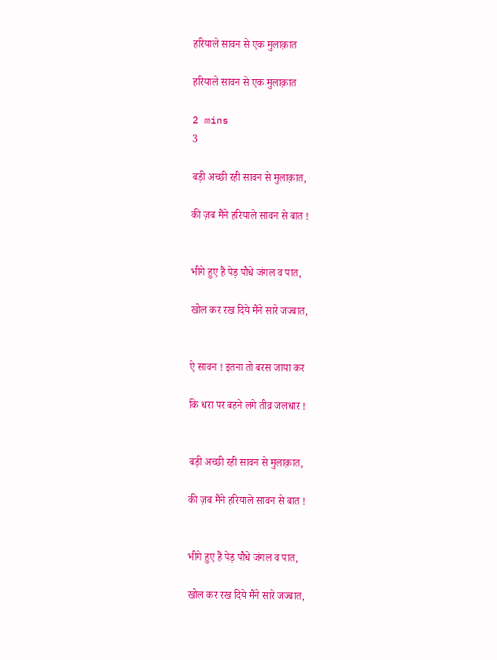हरियाले सावन से एक मुलाक़ात

हरियाले सावन से एक मुलाक़ात

2 mins
3

बड़ी अच्छी रही सावन से मुलाक़ात,

की ज़ब मैंने हरियाले सावन से बात !


भीगे हुए हैं पेड़ पौधे जंगल व पात,

खोल कर रख दिये मैंने सारे जज्बात,


ऐ सावन ! इतना तो बरस जाया कर

कि धरा पर बहने लगे तीव्र जलधार !


बड़ी अच्छी रही सावन से मुलाक़ात,

की ज़ब मैंने हरियाले सावन से बात !


भीगे हुए हैं पेड़ पौधे जंगल व पात,

खोल कर रख दिये मैंने सारे जज्बात,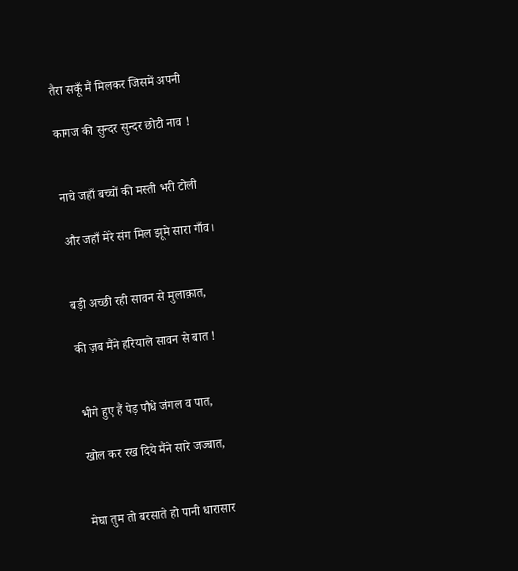तैरा सकूँ मैं मिलकर जिसमें अपनी

कागज की सुन्दर सुन्दर छोटी नाव !


नाचे जहाँ बच्चों की मस्ती भरी टोली

और जहाँ मेरे संग मिल झूमे सारा गाँव।


बड़ी अच्छी रही सावन से मुलाक़ात,

की ज़ब मैंने हरियाले सावन से बात !


भीगे हुए हैं पेड़ पौधे जंगल व पात,

खोल कर रख दिये मैंने सारे जज्बात,


मेघा तुम तो बरसाते हो पानी धारासार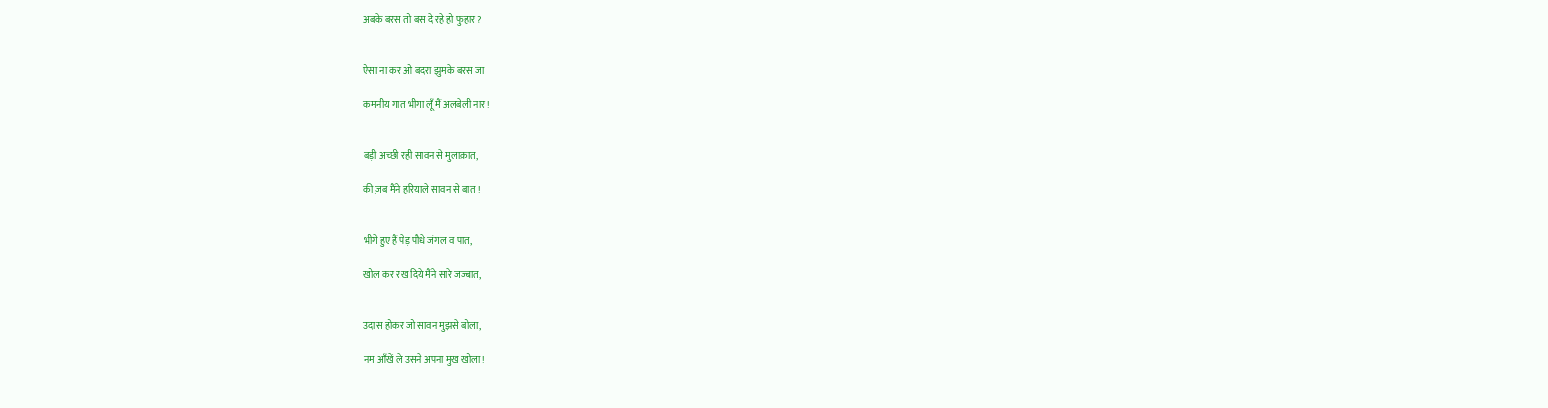अबके बरस तो बस दे रहे हो फुहार ?


ऐसा ना कर ओ बदरा झुमके बरस जा

कमनीय गात भीगा लूँ मैं अलबेली नार!


बड़ी अच्छी रही सावन से मुलाक़ात,

की ज़ब मैंने हरियाले सावन से बात !


भीगे हुए हैं पेड़ पौधे जंगल व पात,

खोल कर रख दिये मैंने सारे जज्बात,


उदास होकर जो सावन मुझसे बोला,

नम आँखें ले उसने अपना मुख खोला!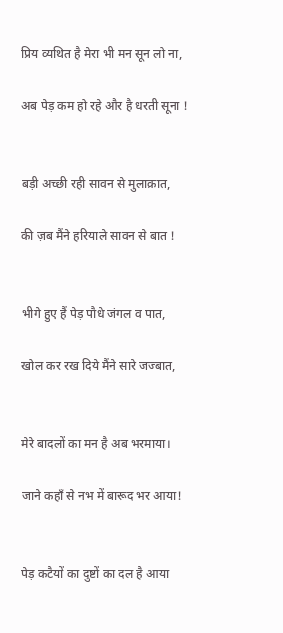प्रिय व्यथित है मेरा भी मन सून लो ना,

अब पेड़ कम हो रहे और है धरती सूना !


बड़ी अच्छी रही सावन से मुलाक़ात,

की ज़ब मैंने हरियाले सावन से बात !


भीगे हुए हैं पेड़ पौधे जंगल व पात,

खोल कर रख दिये मैंने सारे जज्बात,


मेरे बादलों का मन है अब भरमाया।

जाने कहाँ से नभ में बारूद भर आया!


पेड़ कटैयों का दुष्टों का दल है आया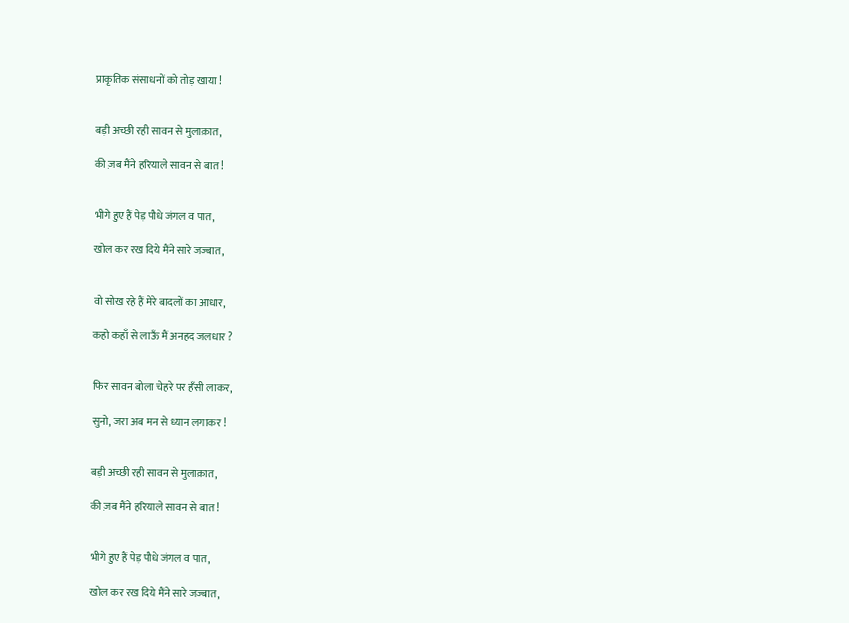प्राकृतिक संसाधनों को तोड़ खाया !


बड़ी अच्छी रही सावन से मुलाक़ात,

की ज़ब मैंने हरियाले सावन से बात !


भीगे हुए हैं पेड़ पौधे जंगल व पात,

खोल कर रख दिये मैंने सारे जज्बात,


वो सोख रहे हैं मेरे बादलों का आधार,

कहो कहाँ से लाऊँ मैं अनहद जलधार ?


फिर सावन बोला चेहरे पर हँसी लाकर,

सुनो, जरा अब मन से ध्यान लगाकर !


बड़ी अच्छी रही सावन से मुलाक़ात,

की ज़ब मैंने हरियाले सावन से बात !


भीगे हुए हैं पेड़ पौधे जंगल व पात,

खोल कर रख दिये मैंने सारे जज्बात,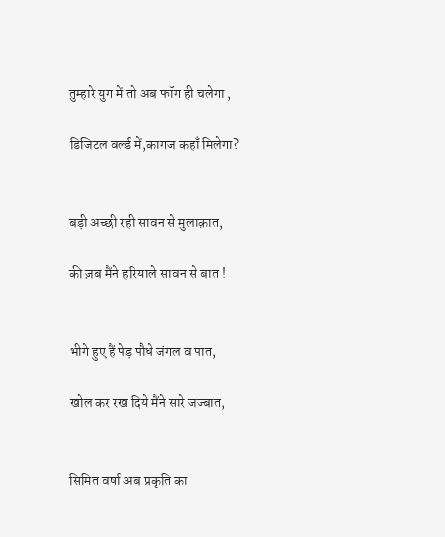तुम्हारे युग में तो अब फॉग ही चलेगा ,

डिजिटल वर्ल्ड में,कागज कहाँ मिलेगा?


बड़ी अच्छी रही सावन से मुलाक़ात,

की ज़ब मैंने हरियाले सावन से बात !


भीगे हुए हैं पेड़ पौधे जंगल व पात,

खोल कर रख दिये मैंने सारे जज्बात,


सिमित वर्षा अब प्रकृति का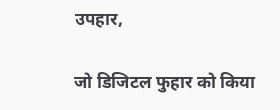उपहार,

जो डिजिटल फुहार को किया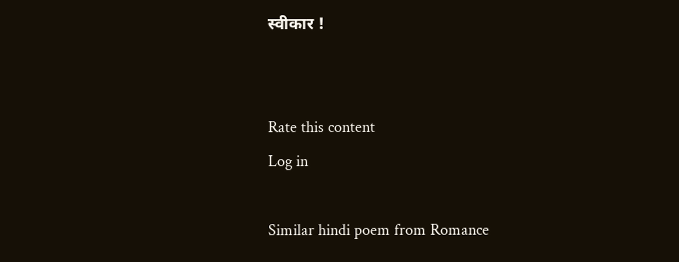स्वीकार !


Rate this content
Log in

Similar hindi poem from Romance